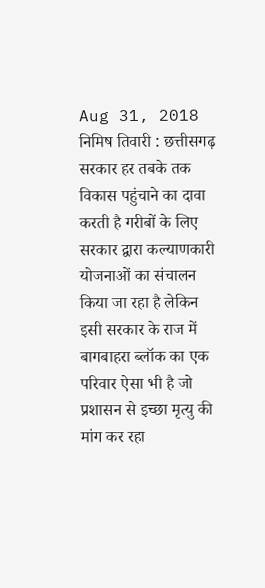Aug 31, 2018
निमिष तिवारी : छत्तीसगढ़ सरकार हर तबके तक विकास पहुंचाने का दावा करती है गरीबों के लिए सरकार द्वारा कल्याणकारी योजनाओं का संचालन किया जा रहा है लेकिन इसी सरकार के राज में बागबाहरा ब्लॉक का एक परिवार ऐसा भी है जो प्रशासन से इच्छा मृत्यु की मांग कर रहा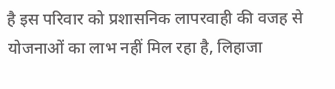है इस परिवार को प्रशासनिक लापरवाही की वजह से योजनाओं का लाभ नहीं मिल रहा है, लिहाजा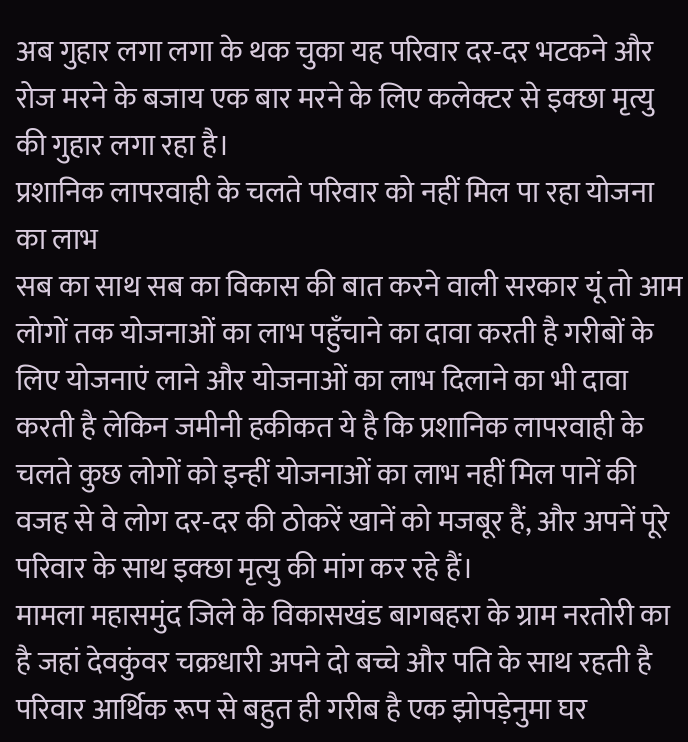अब गुहार लगा लगा के थक चुका यह परिवार दर-दर भटकने और रोज मरने के बजाय एक बार मरने के लिए कलेक्टर से इक्छा मृत्यु की गुहार लगा रहा है।
प्रशानिक लापरवाही के चलते परिवार को नहीं मिल पा रहा योजना का लाभ
सब का साथ सब का विकास की बात करने वाली सरकार यूं तो आम लोगों तक योजनाओं का लाभ पहुँचाने का दावा करती है गरीबों के लिए योजनाएं लाने और योजनाओं का लाभ दिलाने का भी दावा करती है लेकिन जमीनी हकीकत ये है कि प्रशानिक लापरवाही के चलते कुछ लोगों को इन्हीं योजनाओं का लाभ नहीं मिल पानें की वजह से वे लोग दर-दर की ठोकरें खानें को मजबूर हैं, और अपनें पूरे परिवार के साथ इक्छा मृत्यु की मांग कर रहे हैं।
मामला महासमुंद जिले के विकासखंड बागबहरा के ग्राम नरतोरी का है जहां देवकुंवर चक्रधारी अपने दो बच्चे और पति के साथ रहती है परिवार आर्थिक रूप से बहुत ही गरीब है एक झोपड़ेनुमा घर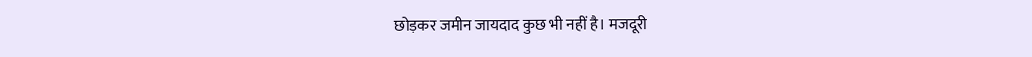छोड़कर जमीन जायदाद कुछ भी नहीं है। मजदूरी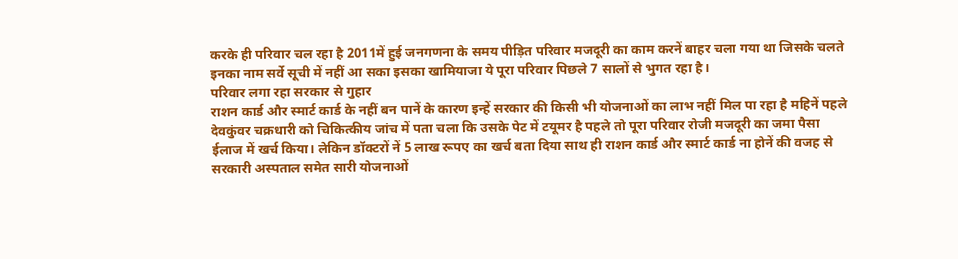करके ही परिवार चल रहा है 2011में हुई जनगणना के समय पीड़ित परिवार मजदूरी का काम करनें बाहर चला गया था जिसके चलते इनका नाम सर्वे सूची में नहीं आ सका इसका खामियाजा ये पूरा परिवार पिछले 7 सालों से भुगत रहा है।
परिवार लगा रहा सरकार से गुहार
राशन कार्ड और स्मार्ट कार्ड के नहीं बन पानें के कारण इन्हें सरकार की किसी भी योजनाओं का लाभ नहीं मिल पा रहा है महिनें पहले देवकुंवर चक्रधारी को चिकित्कीय जांच में पता चला कि उसके पेट में टयूमर है पहले तो पूरा परिवार रोजी मजदूरी का जमा पैसा ईलाज में खर्च किया। लेकिन डॉक्टरों नें 5 लाख रूपए का खर्च बता दिया साथ ही राशन कार्ड और स्मार्ट कार्ड ना होनें की वजह से सरकारी अस्पताल समेत सारी योजनाओं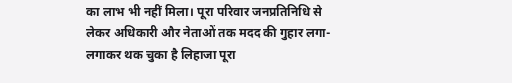का लाभ भी नहीं मिला। पूरा परिवार जनप्रतिनिधि से लेकर अधिकारी और नेताओं तक मदद की गुहार लगा-लगाकर थक चुका है लिहाजा पूरा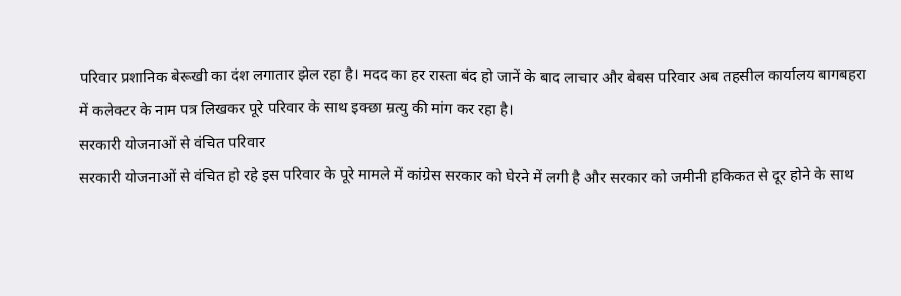परिवार प्रशानिक बेरूखी का दंश लगातार झेल रहा है। मदद का हर रास्ता बंद हो जानें के बाद लाचार और बेबस परिवार अब तहसील कार्यालय बागबहरा में कलेक्टर के नाम पत्र लिखकर पूरे परिवार के साथ इक्छा म्रत्यु की मांग कर रहा है।
सरकारी योजनाओं से वंचित परिवार
सरकारी योजनाओं से वंचित हो रहे इस परिवार के पूरे मामले में कांग्रेस सरकार को घेरने में लगी है और सरकार को जमीनी हकिकत से दूर होने के साथ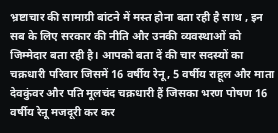भ्रष्टाचार की सामाग्री बांटने में मस्त होना बता रही है साथ , इन सब के लिए सरकार की नीति और उनकी व्यवस्थाओं को जिम्मेदार बता रही है। आपको बता दें की चार सदस्यों का चक्रधारी परिवार जिसमें 16 वर्षीय रेनू, 5 वर्षीय राहूल और माता देवकुंवर और पति मूलचंद चक्रधारी हैं जिसका भरण पोषण 16 वर्षीय रेऩू मजदूरी कर कर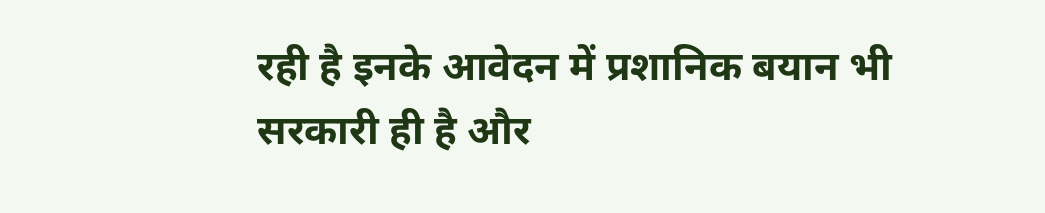रही है इनके आवेदन में प्रशानिक बयान भी सरकारी ही है और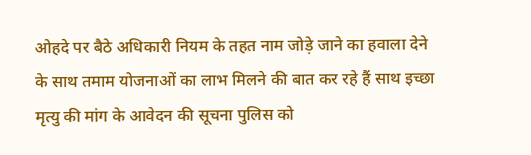ओहदे पर बैठे अधिकारी नियम के तहत नाम जोड़े जाने का हवाला देने के साथ तमाम योजनाओं का लाभ मिलने की बात कर रहे हैं साथ इच्छा मृत्यु की मांग के आवेदन की सूचना पुलिस को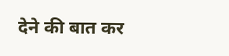देने की बात कर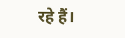रहे हैं।